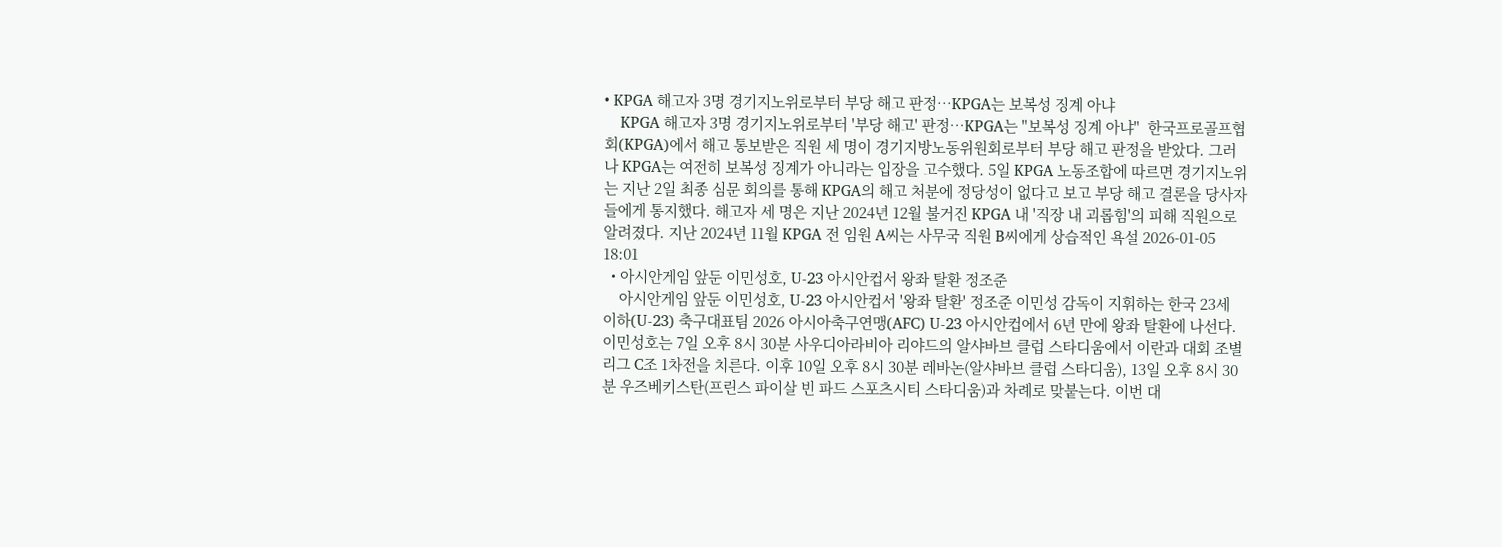• KPGA 해고자 3명 경기지노위로부터 부당 해고 판정…KPGA는 보복성 징계 아냐
    KPGA 해고자 3명 경기지노위로부터 '부당 해고' 판정…KPGA는 "보복성 징계 아냐"  한국프로골프협회(KPGA)에서 해고 통보받은 직원 세 명이 경기지방노동위원회로부터 부당 해고 판정을 받았다. 그러나 KPGA는 여전히 보복성 징계가 아니라는 입장을 고수했다. 5일 KPGA 노동조합에 따르면 경기지노위는 지난 2일 최종 심문 회의를 통해 KPGA의 해고 처분에 정당성이 없다고 보고 부당 해고 결론을 당사자들에게 통지했다. 해고자 세 명은 지난 2024년 12월 불거진 KPGA 내 '직장 내 괴롭힘'의 피해 직원으로 알려졌다. 지난 2024년 11월 KPGA 전 임원 A씨는 사무국 직원 B씨에게 상습적인 욕설 2026-01-05 18:01
  • 아시안게임 앞둔 이민성호, U-23 아시안컵서 왕좌 탈환 정조준
    아시안게임 앞둔 이민성호, U-23 아시안컵서 '왕좌 탈환' 정조준 이민성 감독이 지휘하는 한국 23세 이하(U-23) 축구대표팀 2026 아시아축구연맹(AFC) U-23 아시안컵에서 6년 만에 왕좌 탈환에 나선다. 이민성호는 7일 오후 8시 30분 사우디아라비아 리야드의 알샤바브 클럽 스타디움에서 이란과 대회 조별리그 C조 1차전을 치른다. 이후 10일 오후 8시 30분 레바논(알샤바브 클럽 스타디움), 13일 오후 8시 30분 우즈베키스탄(프린스 파이살 빈 파드 스포츠시티 스타디움)과 차례로 맞붙는다. 이번 대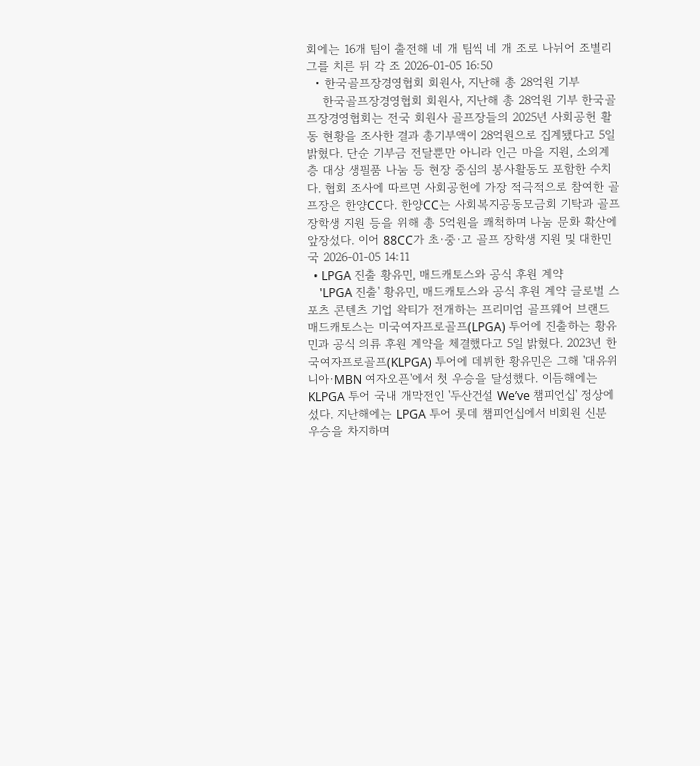회에는 16개 팀이 출전해 네 개 팀씩 네 개 조로 나뉘어 조별리그를 치른 뒤 각 조 2026-01-05 16:50
  • 한국골프장경영협회 회원사, 지난해 총 28억원 기부
    한국골프장경영협회 회원사, 지난해 총 28억원 기부 한국골프장경영협회는 전국 회원사 골프장들의 2025년 사회공헌 활동 현황을 조사한 결과 총기부액이 28억원으로 집계됐다고 5일 밝혔다. 단순 기부금 전달뿐만 아니라 인근 마을 지원, 소외계층 대상 생필품 나눔 등 현장 중심의 봉사활동도 포함한 수치다. 협회 조사에 따르면 사회공헌에 가장 적극적으로 참여한 골프장은 한양CC다. 한양CC는 사회복지공동모금회 기탁과 골프 장학생 지원 등을 위해 총 5억원을 쾌척하며 나눔 문화 확산에 앞장섰다. 이어 88CC가 초·중·고 골프 장학생 지원 및 대한민국 2026-01-05 14:11
  • LPGA 진출 황유민, 매드캐토스와 공식 후원 계약
    'LPGA 진출' 황유민, 매드캐토스와 공식 후원 계약 글로벌 스포츠 콘텐츠 기업 왁티가 전개하는 프리미엄 골프웨어 브랜드 매드캐토스는 미국여자프로골프(LPGA) 투어에 진출하는 황유민과 공식 의류 후원 계약을 체결했다고 5일 밝혔다. 2023년 한국여자프로골프(KLPGA) 투어에 데뷔한 황유민은 그해 '대유위니아·MBN 여자오픈'에서 첫 우승을 달성했다. 이듬해에는 KLPGA 투어 국내 개막전인 '두산건설 We’ve 챔피언십' 정상에 섰다. 지난해에는 LPGA 투어 롯데 챔피언십에서 비회원 신분 우승을 차지하며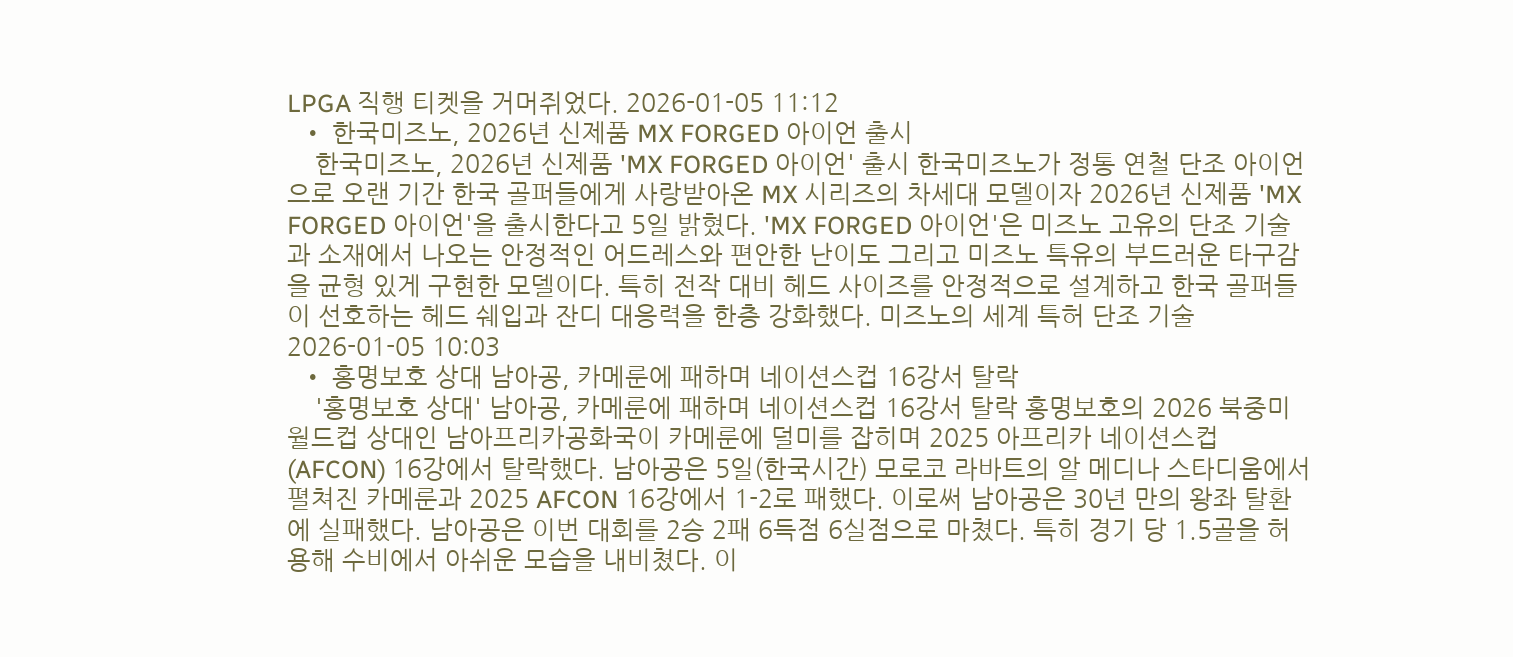LPGA 직행 티켓을 거머쥐었다. 2026-01-05 11:12
  • 한국미즈노, 2026년 신제품 MX FORGED 아이언 출시
    한국미즈노, 2026년 신제품 'MX FORGED 아이언' 출시 한국미즈노가 정통 연철 단조 아이언으로 오랜 기간 한국 골퍼들에게 사랑받아온 MX 시리즈의 차세대 모델이자 2026년 신제품 'MX FORGED 아이언'을 출시한다고 5일 밝혔다. 'MX FORGED 아이언'은 미즈노 고유의 단조 기술과 소재에서 나오는 안정적인 어드레스와 편안한 난이도 그리고 미즈노 특유의 부드러운 타구감을 균형 있게 구현한 모델이다. 특히 전작 대비 헤드 사이즈를 안정적으로 설계하고 한국 골퍼들이 선호하는 헤드 쉐입과 잔디 대응력을 한층 강화했다. 미즈노의 세계 특허 단조 기술 2026-01-05 10:03
  • 홍명보호 상대 남아공, 카메룬에 패하며 네이션스컵 16강서 탈락
    '홍명보호 상대' 남아공, 카메룬에 패하며 네이션스컵 16강서 탈락 홍명보호의 2026 북중미 월드컵 상대인 남아프리카공화국이 카메룬에 덜미를 잡히며 2025 아프리카 네이션스컵(AFCON) 16강에서 탈락했다. 남아공은 5일(한국시간) 모로코 라바트의 알 메디나 스타디움에서 펼쳐진 카메룬과 2025 AFCON 16강에서 1-2로 패했다. 이로써 남아공은 30년 만의 왕좌 탈환에 실패했다. 남아공은 이번 대회를 2승 2패 6득점 6실점으로 마쳤다. 특히 경기 당 1.5골을 허용해 수비에서 아쉬운 모습을 내비쳤다. 이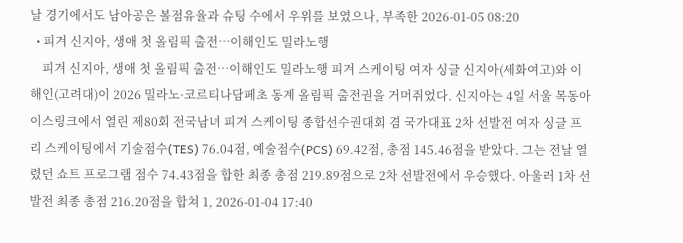날 경기에서도 남아공은 볼점유율과 슈팅 수에서 우위를 보였으나, 부족한 2026-01-05 08:20
  • 피겨 신지아, 생애 첫 올림픽 출전…이해인도 밀라노행
    피겨 신지아, 생애 첫 올림픽 출전…이해인도 밀라노행 피겨 스케이팅 여자 싱글 신지아(세화여고)와 이해인(고려대)이 2026 밀라노·코르티나담페초 동계 올림픽 출전권을 거머쥐었다. 신지아는 4일 서울 목동아이스링크에서 열린 제80회 전국남녀 피겨 스케이팅 종합선수권대회 겸 국가대표 2차 선발전 여자 싱글 프리 스케이팅에서 기술점수(TES) 76.04점, 예술점수(PCS) 69.42점, 총점 145.46점을 받았다. 그는 전날 열렸던 쇼트 프로그램 점수 74.43점을 합한 최종 총점 219.89점으로 2차 선발전에서 우승했다. 아울러 1차 선발전 최종 총점 216.20점을 합쳐 1, 2026-01-04 17:40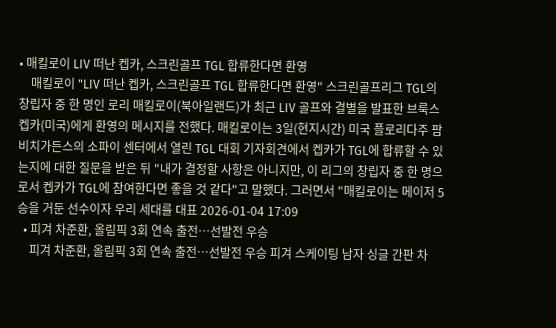• 매킬로이 LIV 떠난 켑카, 스크린골프 TGL 합류한다면 환영
    매킬로이 "LIV 떠난 켑카, 스크린골프 TGL 합류한다면 환영" 스크린골프리그 TGL의 창립자 중 한 명인 로리 매킬로이(북아일랜드)가 최근 LIV 골프와 결별을 발표한 브룩스 켑카(미국)에게 환영의 메시지를 전했다. 매킬로이는 3일(현지시간) 미국 플로리다주 팜비치가든스의 소파이 센터에서 열린 TGL 대회 기자회견에서 켑카가 TGL에 합류할 수 있는지에 대한 질문을 받은 뒤 "내가 결정할 사항은 아니지만, 이 리그의 창립자 중 한 명으로서 켑카가 TGL에 참여한다면 좋을 것 같다"고 말했다. 그러면서 "매킬로이는 메이저 5승을 거둔 선수이자 우리 세대를 대표 2026-01-04 17:09
  • 피겨 차준환, 올림픽 3회 연속 출전…선발전 우승
    피겨 차준환, 올림픽 3회 연속 출전…선발전 우승 피겨 스케이팅 남자 싱글 간판 차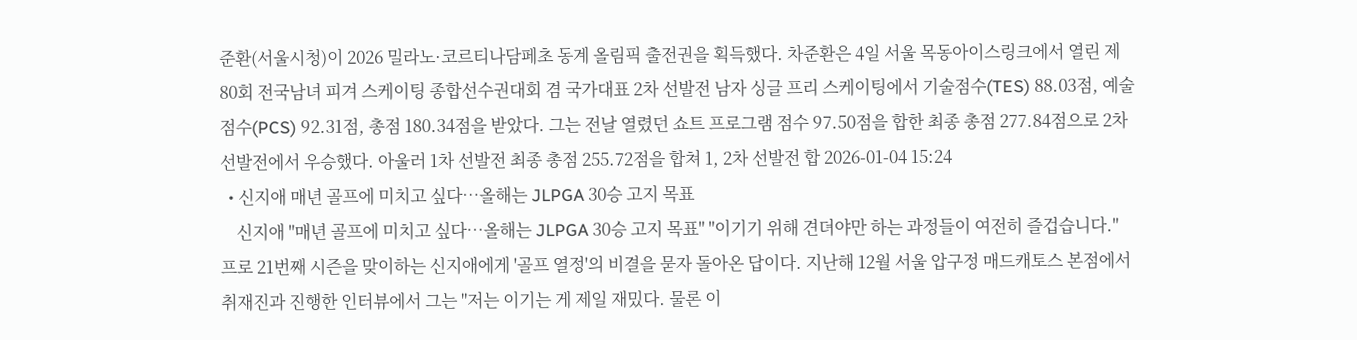준환(서울시청)이 2026 밀라노·코르티나담페초 동계 올림픽 출전권을 획득했다. 차준환은 4일 서울 목동아이스링크에서 열린 제80회 전국남녀 피겨 스케이팅 종합선수권대회 겸 국가대표 2차 선발전 남자 싱글 프리 스케이팅에서 기술점수(TES) 88.03점, 예술점수(PCS) 92.31점, 총점 180.34점을 받았다. 그는 전날 열렸던 쇼트 프로그램 점수 97.50점을 합한 최종 총점 277.84점으로 2차 선발전에서 우승했다. 아울러 1차 선발전 최종 총점 255.72점을 합쳐 1, 2차 선발전 합 2026-01-04 15:24
  • 신지애 매년 골프에 미치고 싶다…올해는 JLPGA 30승 고지 목표
    신지애 "매년 골프에 미치고 싶다…올해는 JLPGA 30승 고지 목표" "이기기 위해 견뎌야만 하는 과정들이 여전히 즐겁습니다." 프로 21번째 시즌을 맞이하는 신지애에게 '골프 열정'의 비결을 묻자 돌아온 답이다. 지난해 12월 서울 압구정 매드캐토스 본점에서 취재진과 진행한 인터뷰에서 그는 "저는 이기는 게 제일 재밌다. 물론 이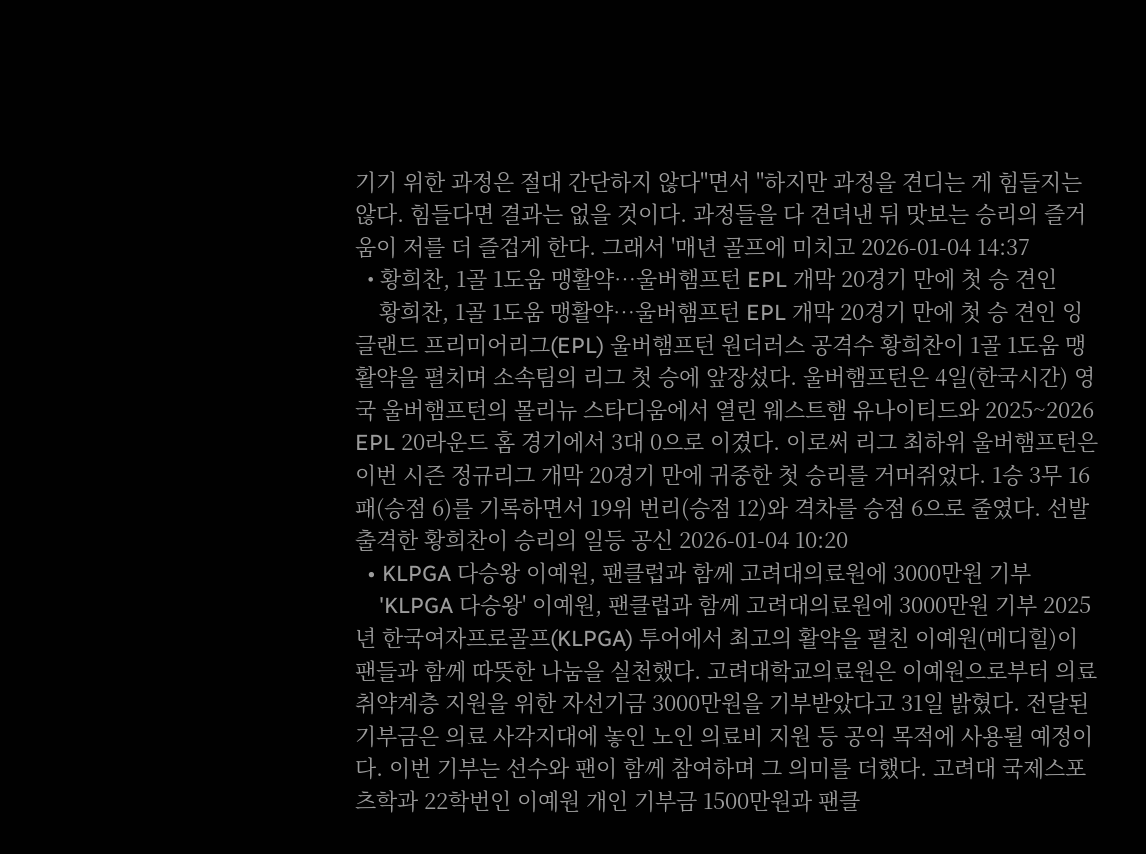기기 위한 과정은 절대 간단하지 않다"면서 "하지만 과정을 견디는 게 힘들지는 않다. 힘들다면 결과는 없을 것이다. 과정들을 다 견뎌낸 뒤 맛보는 승리의 즐거움이 저를 더 즐겁게 한다. 그래서 '매년 골프에 미치고 2026-01-04 14:37
  • 황희찬, 1골 1도움 맹활약…울버햄프턴 EPL 개막 20경기 만에 첫 승 견인
    황희찬, 1골 1도움 맹활약…울버햄프턴 EPL 개막 20경기 만에 첫 승 견인 잉글랜드 프리미어리그(EPL) 울버햄프턴 원더러스 공격수 황희찬이 1골 1도움 맹활약을 펼치며 소속팀의 리그 첫 승에 앞장섰다. 울버햄프턴은 4일(한국시간) 영국 울버햄프턴의 몰리뉴 스타디움에서 열린 웨스트햄 유나이티드와 2025~2026 EPL 20라운드 홈 경기에서 3대 0으로 이겼다. 이로써 리그 최하위 울버햄프턴은 이번 시즌 정규리그 개막 20경기 만에 귀중한 첫 승리를 거머쥐었다. 1승 3무 16패(승점 6)를 기록하면서 19위 번리(승점 12)와 격차를 승점 6으로 줄였다. 선발 출격한 황희찬이 승리의 일등 공신 2026-01-04 10:20
  • KLPGA 다승왕 이예원, 팬클럽과 함께 고려대의료원에 3000만원 기부
    'KLPGA 다승왕' 이예원, 팬클럽과 함께 고려대의료원에 3000만원 기부 2025년 한국여자프로골프(KLPGA) 투어에서 최고의 활약을 펼친 이예원(메디힐)이 팬들과 함께 따뜻한 나눔을 실천했다. 고려대학교의료원은 이예원으로부터 의료 취약계층 지원을 위한 자선기금 3000만원을 기부받았다고 31일 밝혔다. 전달된 기부금은 의료 사각지대에 놓인 노인 의료비 지원 등 공익 목적에 사용될 예정이다. 이번 기부는 선수와 팬이 함께 참여하며 그 의미를 더했다. 고려대 국제스포츠학과 22학번인 이예원 개인 기부금 1500만원과 팬클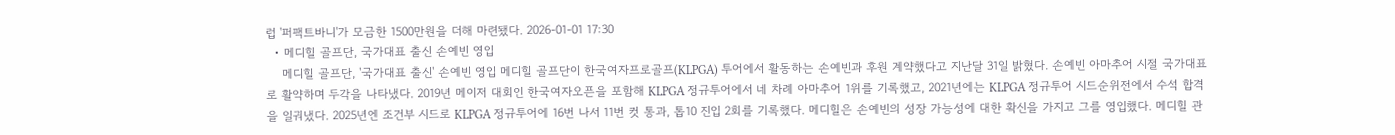럽 '퍼팩트바니'가 모금한 1500만원을 더해 마련됐다. 2026-01-01 17:30
  • 메디힐 골프단, 국가대표 출신 손예빈 영입
    메디힐 골프단, '국가대표 출신' 손예빈 영입 메디힐 골프단이 한국여자프로골프(KLPGA) 투어에서 활동하는 손예빈과 후원 계약했다고 지난달 31일 밝혔다. 손예빈 아마추어 시절 국가대표로 활약하며 두각을 나타냈다. 2019년 메이저 대회인 한국여자오픈을 포함해 KLPGA 정규투어에서 네 차례 아마추어 1위를 기록했고, 2021년에는 KLPGA 정규투어 시드순위전에서 수석 합격을 일궈냈다. 2025년엔 조건부 시드로 KLPGA 정규투어에 16번 나서 11번 컷 통과, 톱10 진입 2회를 기록했다. 메디힐은 손예빈의 성장 가능성에 대한 확신을 가지고 그를 영입했다. 메디힐 관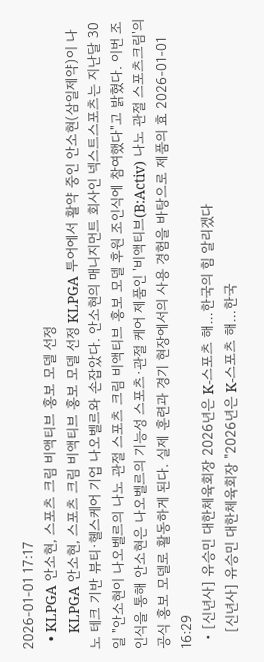2026-01-01 17:17
  • KLPGA 안소현, 스포츠 크림 비액티브 홍보 모델 선정
    KLPGA 안소현, 스포츠 크림 비액티브 홍보 모델 선정 KLPGA 투어에서 활약 중인 안소현(삼일제약)이 나노 테크 기반 뷰티·헬스케어 기업 나오벨르와 손잡았다. 안소현의 매니지먼트 회사인 넥스트스포츠는 지난달 30일 "안소현이 나오벨르의 나노 관절 스포츠 크림 비액티브 홍보 모델 후원 조인식에 참여했다"고 밝혔다. 이번 조인식을 통해 안소현은 나오벨르의 기능성 스포츠·관절 케어 제품인 '비액티브(B:Activ) 나노 관절 스포츠크림'의 공식 홍보 모델로 활동하게 된다. 실제 훈련과 경기 현장에서의 사용 경험을 바탕으로 제품의 효 2026-01-01 16:29
  • [신년사] 유승민 대한체육회장 2026년은 K-스포츠 해…한국의 힘 알리겠다
    [신년사] 유승민 대한체육회장 "2026년은 K-스포츠 해…한국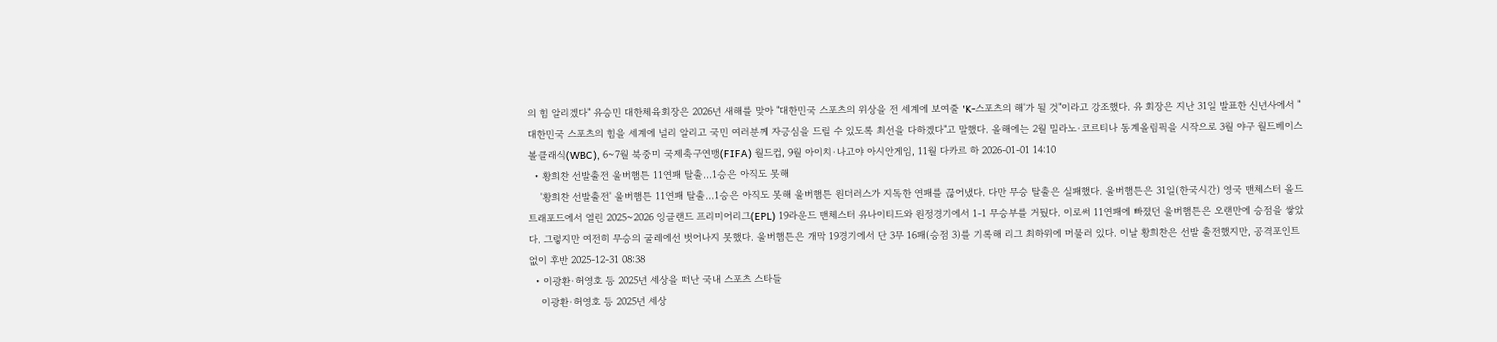의 힘 알리겠다" 유승민 대한체육회장은 2026년 새해를 맞아 "대한민국 스포츠의 위상을 전 세계에 보여줄 'K-스포츠의 해'가 될 것"이라고 강조했다. 유 회장은 지난 31일 발표한 신년사에서 "대한민국 스포츠의 힘을 세계에 널리 알리고 국민 여러분께 자긍심을 드릴 수 있도록 최선을 다하겠다"고 말했다. 올해에는 2월 밀라노·코르티나 동계올림픽을 시작으로 3월 야구 월드베이스볼클래식(WBC), 6~7월 북중미 국제축구연맹(FIFA) 월드컵, 9월 아이치·나고야 아시안게임, 11월 다카르 하 2026-01-01 14:10
  • 황희찬 선발출전 울버햄튼 11연패 탈출…1승은 아직도 못해
    '황희찬 선발출전' 울버햄튼 11연패 탈출…1승은 아직도 못해 울버햄튼 원더러스가 지독한 연패를 끊어냈다. 다만 무승 탈출은 실패했다. 울버햄튼은 31일(한국시간) 영국 맨체스터 올드트래포드에서 열린 2025~2026 잉글랜드 프리미어리그(EPL) 19라운드 맨체스터 유나이티드와 원정경기에서 1-1 무승부를 거뒀다. 이로써 11연패에 빠졌던 울버햄튼은 오랜만에 승점을 쌓았다. 그렇지만 여전히 무승의 굴레에선 벗어나지 못했다. 울버햄튼은 개막 19경기에서 단 3무 16패(승점 3)를 기록해 리그 최하위에 머물러 있다. 이날 황희찬은 선발 출전했지만, 공격포인트 없이 후반 2025-12-31 08:38
  • 이광환·허영호 등 2025년 세상을 떠난 국내 스포츠 스타들
    이광환·허영호 등 2025년 세상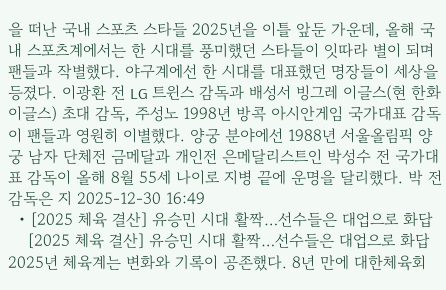을 떠난 국내 스포츠 스타들 2025년을 이틀 앞둔 가운데, 올해 국내 스포츠계에서는 한 시대를 풍미했던 스타들이 잇따라 별이 되며 팬들과 작별했다. 야구계에선 한 시대를 대표했던 명장들이 세상을 등졌다. 이광환 전 LG 트윈스 감독과 배성서 빙그레 이글스(현 한화 이글스) 초대 감독, 주성노 1998년 방콕 아시안게임 국가대표 감독이 팬들과 영원히 이별했다. 양궁 분야에선 1988년 서울올림픽 양궁 남자 단체전 금메달과 개인전 은메달리스트인 박성수 전 국가대표 감독이 올해 8월 55세 나이로 지병 끝에 운명을 달리했다. 박 전 감독은 지 2025-12-30 16:49
  • [2025 체육 결산] 유승민 시대 활짝…선수들은 대업으로 화답
    [2025 체육 결산] 유승민 시대 활짝…선수들은 대업으로 화답 2025년 체육계는 변화와 기록이 공존했다. 8년 만에 대한체육회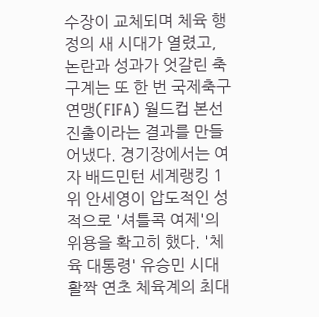수장이 교체되며 체육 행정의 새 시대가 열렸고, 논란과 성과가 엇갈린 축구계는 또 한 번 국제축구연맹(FIFA) 월드컵 본선 진출이라는 결과를 만들어냈다. 경기장에서는 여자 배드민턴 세계랭킹 1위 안세영이 압도적인 성적으로 '셔틀콕 여제'의 위용을 확고히 했다. '체육 대통령' 유승민 시대 활짝 연초 체육계의 최대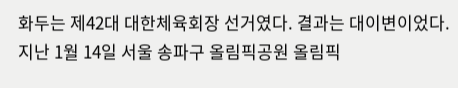화두는 제42대 대한체육회장 선거였다. 결과는 대이변이었다. 지난 1월 14일 서울 송파구 올림픽공원 올림픽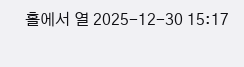홀에서 열 2025-12-30 15:17